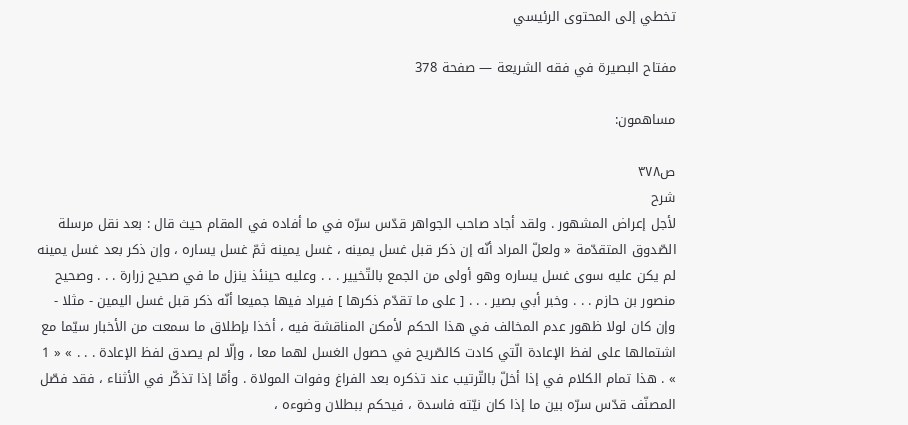تخطي إلى المحتوى الرئيسي

مفتاح البصيرة في فقه الشريعة — صفحة 378

مساهمون:

ص٣٧٨
شرح
لأجل إعراض المشهور . ولقد أجاد صاحب الجواهر قدّس سرّه في ما أفاده في المقام حيث قال : بعد نقل مرسلة الصّدوق المتقدّمة « ولعلّ المراد أنّه إن ذكر قبل غسل يمينه ، غسل يمينه ثمّ غسل يساره ، وإن ذكر بعد غسل يمينه لم يكن عليه سوى غسل يساره وهو أولى من الجمع بالتّخيير . . . وعليه حينئذ ينزل ما في صحيح زرارة . . . وصحيح منصور بن حازم . . . وخبر أبي بصير . . . [ على ما تقدّم ذكرها ] فيراد فيها جميعا أنّه ذكر قبل غسل اليمين - مثلا - وإن كان لولا ظهور عدم المخالف في هذا الحكم لأمكن المناقشة فيه ، أخذا بإطلاق ما سمعت من الأخبار سيّما مع اشتمالها على لفظ الإعادة الّتي كادت كالصّريح في حصول الغسل لهما معا ، وإلّا لم يصدق لفظ الإعادة . . . » « 1 » . هذا تمام الكلام في إذا أخلّ بالتّرتيب عند تذكره بعد الفراغ وفوات المولاة . وأمّا إذا تذكّر في الأثناء ، فقد فصّل المصنّف قدّس سرّه بين ما إذا كان نيّته فاسدة ، فيحكم ببطلان وضوءه ،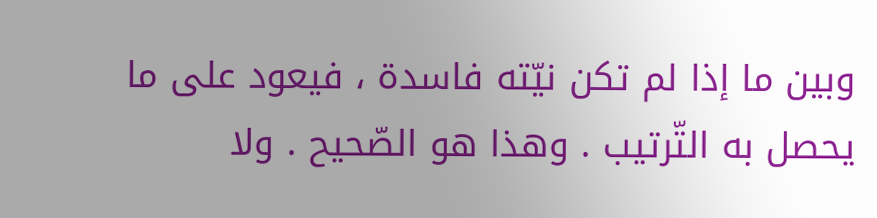وبين ما إذا لم تكن نيّته فاسدة ، فيعود على ما يحصل به التّرتيب . وهذا هو الصّحيح . ولا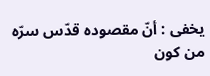يخفى : أنّ مقصوده قدّس سرّه من كون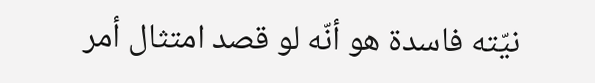نيّته فاسدة هو أنّه لو قصد امتثال أمر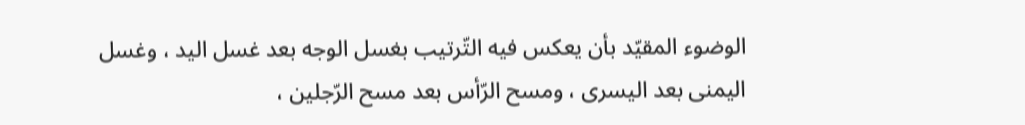الوضوء المقيّد بأن يعكس فيه التّرتيب بغسل الوجه بعد غسل اليد ، وغسل اليمنى بعد اليسرى ، ومسح الرّأس بعد مسح الرّجلين ،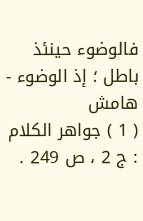فالوضوء حينئذ باطل ؛ إذ الوضوء -
هامش
( 1 ) جواهر الكلام : ج 2 ، ص 249 .